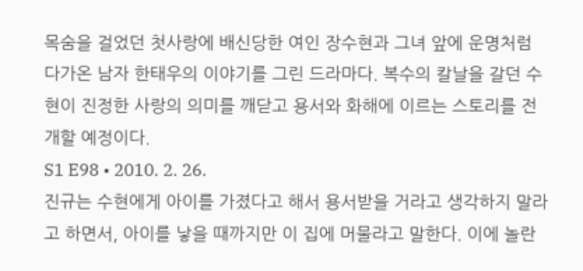목숨을 걸었던 첫사랑에 배신당한 여인 장수현과 그녀 앞에 운명처럼 다가온 남자 한태우의 이야기를 그린 드라마다. 복수의 칼날을 갈던 수현이 진정한 사랑의 의미를 깨닫고 용서와 화해에 이르는 스토리를 전개할 예정이다.
S1 E98 • 2010. 2. 26.
진규는 수현에게 아이를 가졌다고 해서 용서받을 거라고 생각하지 말라고 하면서, 아이를 낳을 때까지만 이 집에 머물라고 말한다. 이에 놀란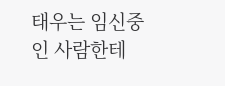태우는 임신중인 사람한테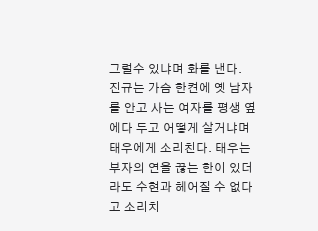그럴수 있냐며 화를 낸다. 진규는 가슴 한켠에 옛 남자를 안고 사는 여자를 평생 옆에다 두고 어떻게 살거냐며 태우에게 소리친다. 태우는 부자의 연을 끊는 한이 있더라도 수현과 헤어질 수 없다고 소리치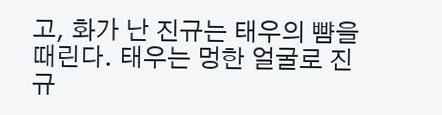고, 화가 난 진규는 태우의 뺨을 때린다. 태우는 멍한 얼굴로 진규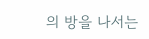의 방을 나서는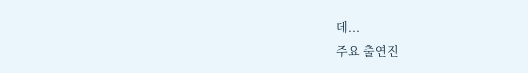데...
주요 출연진